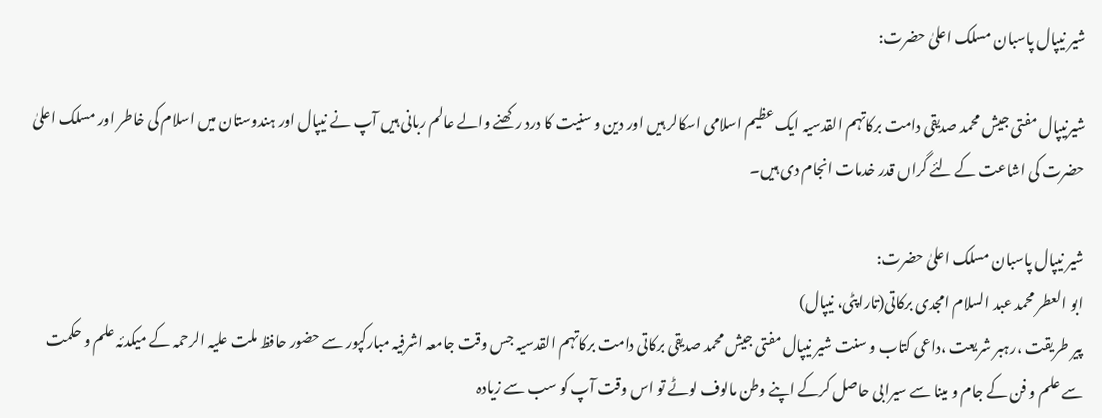شیر نیپال پاسبان مسلک اعلیٰ حضرت:

شیرنیپال مفتی جیش محمد صدیقی دامت برکاتہم القدسیہ ایک عظیم اسلامی اسکالر ہیں اور دین و سنیت کا درد رکھنے والے عالم ربانی ہیں آپ نے نیپال اور ہندوستان میں اسلام کی خاطر اور مسلک اعلیٰ حضرت کی اشاعت کے لئے گراں قدر خدمات انجام دی ہیں۔

شیر نیپال پاسبان مسلک اعلیٰ حضرت:
ابو العطر محمد عبد السلام امجدی برکاتی(تاراپٹی، نیپال)
پیر طریقت ،رہبر شریعت ،داعی کتاب و سنت شیر نیپال مفتی جیش محمد صدیقی برکاتی دامت برکاتہم القدسیہ جس وقت جامعہ اشرفیہ مبارکپور سے حضور حافظ ملت علیہ الرحمہ کے میکدئہ علم و حکمت سے علم و فن کے جام و مینا سے سیرابی حاصل کرکے اپنے وطن مالوف لوٹے تو اس وقت آپ کو سب سے زیادہ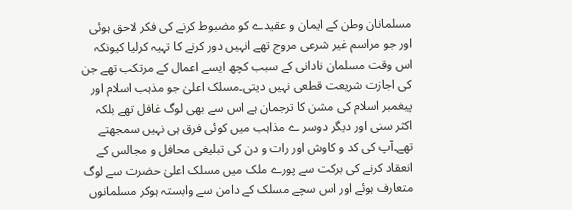مسلمانان وطن کے ایمان و عقیدے کو مضبوط کرنے کی فکر لاحق ہوئی اور جو مراسم غیر شرعی مروج تھے انہیں دور کرنے کا تہیہ کرلیا کیونکہ اس وقت مسلمان نادانی کے سبب کچھ ایسے اعمال کے مرتکب تھے جن کی اجازت شریعت قطعی نہیں دیتی۔مسلک اعلیٰ جو مذہب اسلام اور پیغمبر اسلام کی مشن کا ترجمان ہے اس سے بھی لوگ غافل تھے بلکہ اکثر سنی اور دیگر دوسر ے مذاہب میں کوئی فرق ہی نہیں سمجھتے تھے۔آپ کی کد و کاوش اور رات و دن کی تبلیغی محافل و مجالس کے انعقاد کرنے کی برکت سے پورے ملک میں مسلک اعلیٰ حضرت سے لوگ متعارف ہوئے اور اس سچے مسلک کے دامن سے وابستہ ہوکر مسلمانوں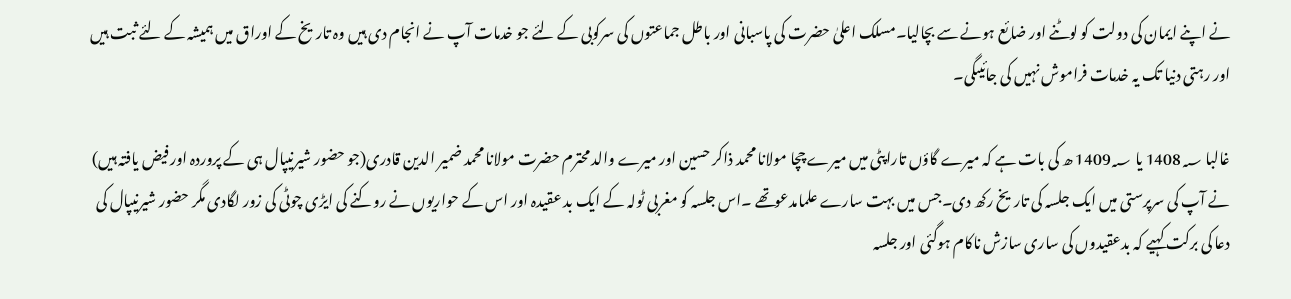نے اپنے ایمان کی دولت کو لوٹنے اور ضائع ہونے سے بچالیا۔مسلک اعلیٰ حضرت کی پاسبانی اور باطل جماعتوں کی سرکوبی کے لئے جو خدمات آپ نے انجام دی ہیں وہ تاریخ کے اوراق میں ہمیشہ کے لئے ثبت ہیں اور رہتی دنیا تک یہ خدمات فراموش نہیں کی جائیںگی۔

غالبا 1408؁ یا 1409؁ ھ کی بات ہے کہ میرے گاؤں تاراپٹی میں میرے چچا مولانا محمد ذاکر حسین اور میرے والد محترم حضرت مولانا محمد ضمیر الدین قادری(جو حضور شیرنیپال ہی کے پروردہ اور فیض یافتہ ہیں) نے آپ کی سرپرستی میں ایک جلسہ کی تاریخ رکھ دی۔جس میں بہت سارے علمامدعوتھے ۔اس جلسہ کو مغربی ٹولہ کے ایک بد عقیدہ اور اس کے حواریوں نے روکنے کی ایڑی چوٹی کی زور لگادی مگر حضور شیرنیپال کی دعا کی برکت کہیے کہ بدعقیدوں کی ساری سازش ناکام ہوگئی اور جلسہ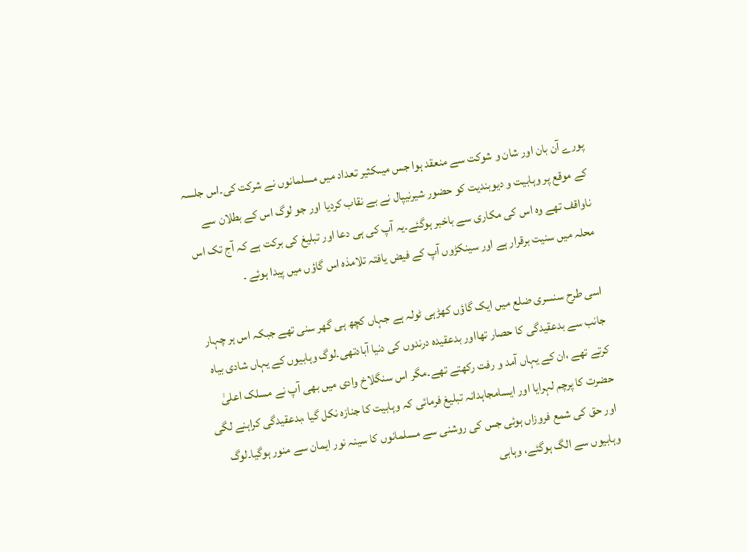پورے آن بان اور شان و شوکت سے منعقد ہوا جس میںکثیر تعداد میں مسلمانوں نے شرکت کی۔اس جلسہ کے موقع پر وہابیت و دیوبندیت کو حضور شیرنیپال نے بے نقاب کردیا اور جو لوگ اس کے بطلان سے ناواقف تھے وہ اس کی مکاری سے باخبر ہوگئے۔یہ آپ کی ہی دعا اور تبلیغ کی برکت ہے کہ آج تک اس محلہ میں سنیت برقرار ہے اور سینکڑوں آپ کے فیض یافتہ تلامذہ اس گاؤں میں پیدا ہوئے ۔

اسی طرح سنسری ضلع میں ایک گاؤں کھڑہی ٹولہ ہے جہاں کچھ ہی گھر سنی تھے جبکہ اس ہر چہار جانب سے بدعقیدگی کا حصار تھااور بدعقیدہ درندوں کی دنیا آبادتھی۔لوگ وہابیوں کے یہاں شادی بیاہ کرتے تھے ،ان کے یہاں آمد و رفت رکھتے تھے۔مگر اس سنگلاخ وادی میں بھی آپ نے مسلک اعلیٰ حضرت کا پرچم لہرایا اور ایسامجاہدانہ تبلیغ فرمائی کہ وہابیت کا جنازہ نکل گیا ،بدعقیدگی کراہنے لگی اور حق کی شمع فروزاں ہوئی جس کی روشنی سے مسلمانوں کا سینہ نور ایمان سے منور ہوگیا۔لوگ وہابیوں سے الگ ہوگئے، وہابی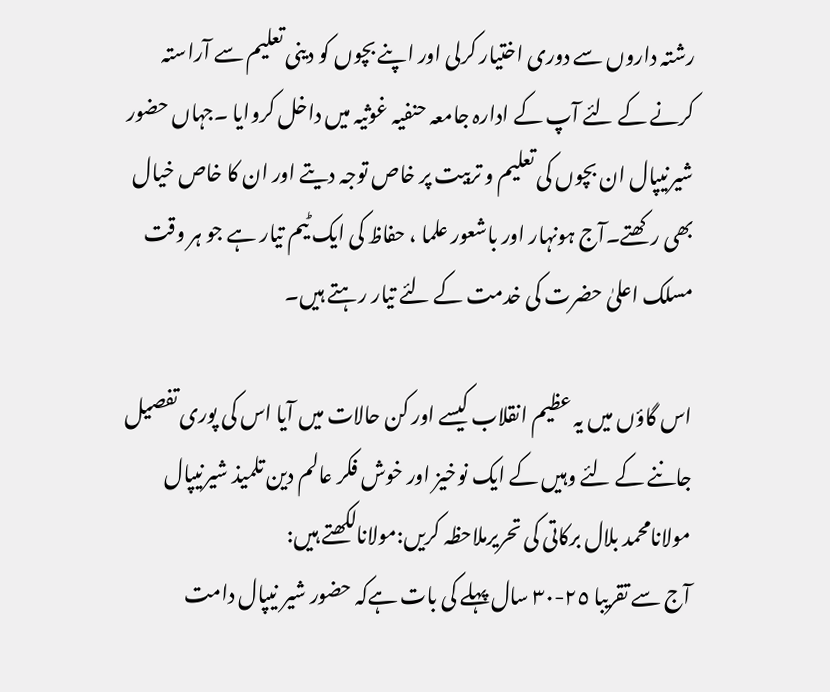رشتہ داروں سے دوری اختیار کرلی اور اپنے بچوں کو دینی تعلیم سے آراستہ کرنے کے لئے آپ کے ادارہ جامعہ حنفیہ غوثیہ میں داخل کروایا ۔جہاں حضور شیرنیپال ان بچوں کی تعلیم و تربیت پر خاص توجہ دیتے اور ان کا خاص خیال بھی رکھتے۔آج ہونہار اور باشعور علما ، حفاظ کی ایک ٹیم تیار ہے جو ہر وقت مسلک اعلیٰ حضرت کی خدمت کے لئے تیار رہتے ہیں۔

اس گاؤں میں یہ عظیم انقلاب کیسے اور کن حالات میں آیا اس کی پوری تفصیل جاننے کے لئے وہیں کے ایک نوخیز اور خوش فکر عالم دین تلمیذ شیرنیپال مولانامحمد بلال برکاتی کی تحریرملاحظہ کریں:مولانالکھتے ہیں:
آج سے تقریبا ٢٥-٣٠ سال پہلے کی بات ہےکہ حضور شیر نیپال دامت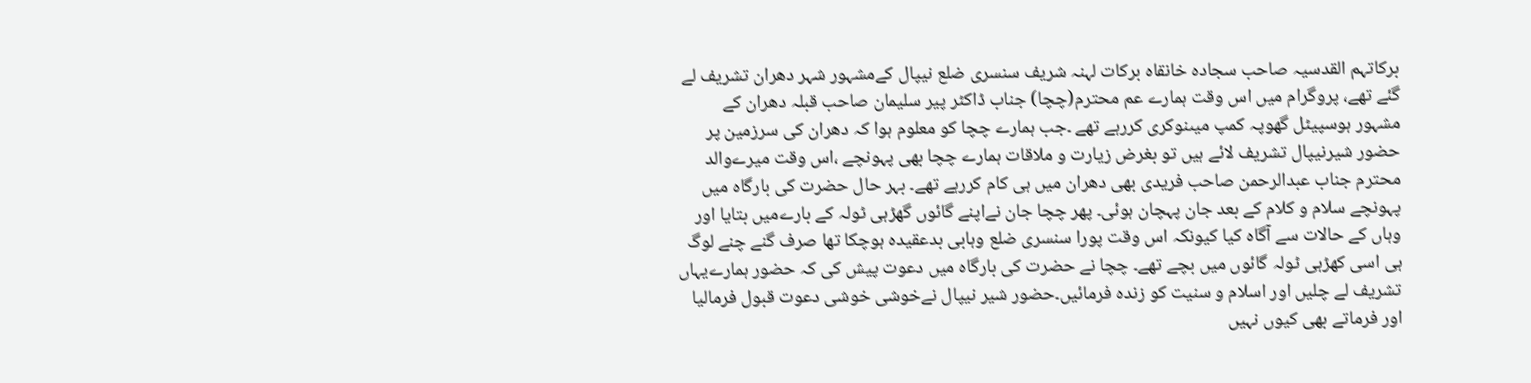برکاتہم القدسیہ صاحب سجادہ خانقاہ برکات لہنہ شریف سنسری ضلع نیپال کےمشہور شہر دھران تشریف لے گئے تھے، پروگرام میں اس وقت ہمارے عم محترم(چچا) جناب ڈاکٹر پیر سلیمان صاحب قبلہ دھران کے مشہور ہوسپیٹل گھوپہ کمپ میںنوکری کررہے تھے ۔جب ہمارے چچا کو معلوم ہوا کہ دھران کی سرزمین پر حضور شیرنیپال تشریف لائے ہیں تو بغرض زیارت و ملاقات ہمارے چچا بھی پہونچے ،اس وقت میرےوالد محترم جناب عبدالرحمن صاحب فریدی بھی دھران میں ہی کام کررہے تھے۔ بہر حال حضرت کی بارگاہ میں پہونچے سلام و کلام کے بعد جان پہچان ہوئی۔ پھر چچا جان نےاپنے گائوں گھڑہی ٹولہ کے بارےمیں بتایا اور وہاں کے حالات سے آگاہ کیا کیونکہ اس وقت پورا سنسری ضلع وہابی بدعقیدہ ہوچکا تھا صرف گنے چنے لوگ ہی اسی کھڑہی ٹولہ گائوں میں بچے تھے۔ چچا نے حضرت کی بارگاہ میں دعوت پیش کی کہ حضور ہمارےیہاں تشریف لے چلیں اور اسلام و سنیت کو زندہ فرمائیں۔حضور شیر نیپال نےخوشی خوشی دعوت قبول فرمالیا اور فرماتے بھی کیوں نہیں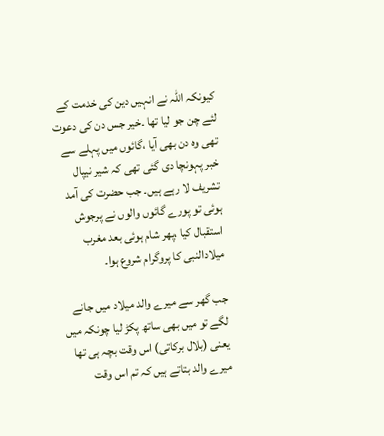کیونکہ اللہ نے انہیں دین کی خدمت کے لئے چن جو لیا تھا ۔خیر جس دن کی دعوت تھی وہ دن بھی آیا ،گائوں میں پہلے سے خبر پہونچا دی گئی تھی کہ شیر نیپال تشریف لا رہے ہیں۔ جب حضرت کی آمد ہوئی تو پورے گائوں والوں نے پرجوش استقبال کیا ،پھر شام ہوئی بعد مغرب میلادالنبی کا پروگرام شروع ہوا۔

جب گھر سے میرے والد میلاد میں جانے لگے تو میں بھی ساتھ پکڑ لیا چونکہ میں يعنى (بلال بركاتى) اس وقت بچہ ہی تھا میرے والد بتاتے ہیں کہ تم اس وقت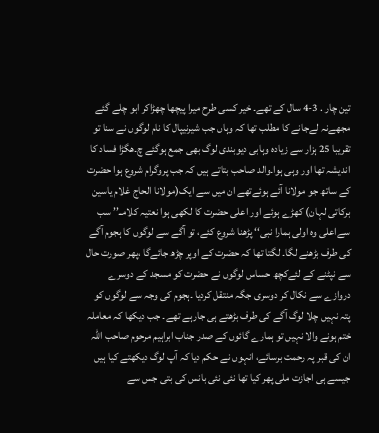تین چار . 3-4 سال کے تھے۔ خیر کسی طرح میرا پیچھا چھڑاکر ابو چلے گئے مجھےنہ لےجانے کا مطلب تھا کہ وہاں جب شیرنیپال کا نام لوگوں نے سنا تو تقریبا 25 ہزار سے زیادہ وہابی دیوبندی لوگ بھی جمع ہوگئے چ۔ھگڑا فساد کا اندیشہ تھا اور وہی ہوا۔والد صاحب بتاتے ہیں کہ جب پروگرام شروع ہوا حضرت کے ساتھ جو مولانا آئے ہوئےتھے ان میں سے ایک(مولانا الحاج غلام یاسین برکاتی لہان) کھڑے ہوئے اور اعلی حضرت کا لکھی ہوا نعتیہ کلامــ’’ سب سےاعلی وہ اولی ہمارا نبی‘‘ پڑھنا شروع کئے، تو آگے سے لوگوں کا ہجوم آگے کی طرف بڑھنے لگا۔ لگتا تھا کہ حضرت کے اوپر چڑھ جائےگا ،پھر صورت حال سے نپٹنے کے لئےکچھ حساس لوگوں نے حضرت کو مسجد کے دوسرے دروازے سے نکال کر دوسری جگہ منتقل کردیا ۔ہجوم کی وجہ سے لوگوں کو پتہ نہیں چلا لوگ آگے کی طرف بڑھتے ہی جارہے تھے۔ جب دیکھا کہ معاملہ ختم ہونے والا نہیں تو ہمارے گائوں کے صدر جناب ابراہیم مرحوم صاحب اللہ ان کی قبر پہ رحمت برسائے، انہوں نے حکم دیا کہ آپ لوگ دیکھتے کیا ہیں جیسے ہی اجازت ملی پھر کیا تھا نئی نئی بانس کی بتی جس سے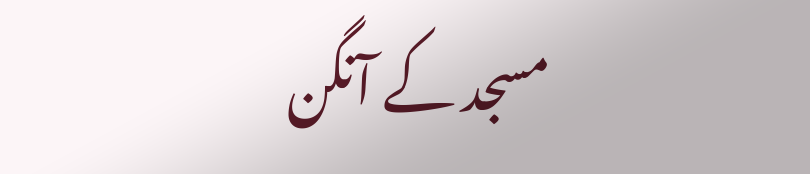مسجد کے آنگن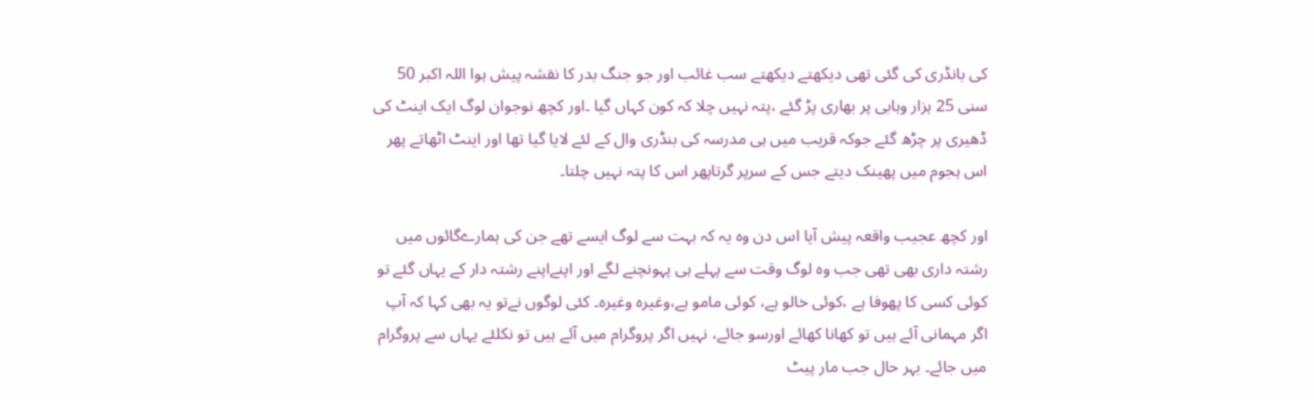کی بانڈری کی گئی تھی دیکھتے دیکھتے سب غائب اور جو جنگ بدر کا نقشہ پیش ہوا اللہ اکبر 50 سنی 25 ہزار وہابی پر بھاری پڑ گئے ،پتہ نہیں چلا کہ کون کہاں گیا ۔اور کچھ نوجوان لوگ ایک اینٹ کی ڈھیری پر چڑھ گئے جوکہ قریب میں ہی مدرسہ کی بنڈری وال کے لئے لایا گیا تھا اور اینٹ اٹھاتے پھر اس ہجوم میں پھینک دیتے جس کے سرپر گرتاپھر اس کا پتہ نہیں چلتا۔

اور کچھ عجیب واقعہ پیش آیا اس دن وہ یہ کہ بہت سے لوگ ایسے تھے جن کی ہمارےگائوں میں رشتہ داری بھی تھی جب وہ لوگ وقت سے پہلے ہی پہونچنے لگے اور اپنےاپنے رشتہ دار کے یہاں گئے تو کوئی کسی کا پھوفا ہے ،کوئی خالو ہے، کوئی مامو ہے،وغیرہ وغیرہ۔ کئی لوگوں نےتو یہ بھی کہا کہ آپ اگر مہمانی آئے ہیں تو کھانا کھائے اورسو جائے، نہیں اگر پروگرام میں آئے ہیں تو نکلئے یہاں سے پروگرام میں جائے۔ بہر حال جب مار پیٹ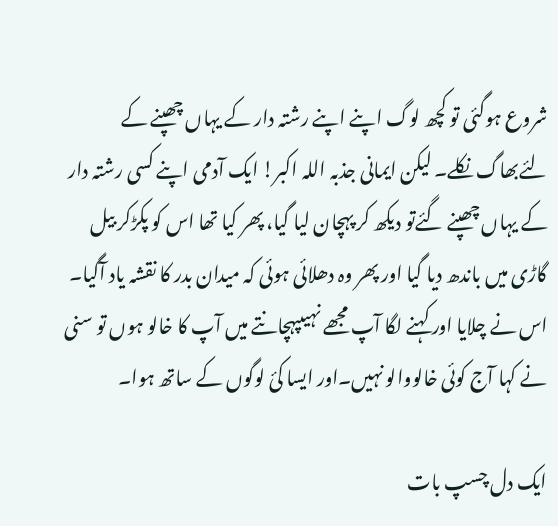شروع ہوگئی تو کچھ لوگ اپنے اپنے رشتہ دار کے یہاں چھپنے کے لئےبھاگ نکلے۔ لیکن ایمانی جذبہ اللہ اکبر! ایک آدمی اپنے کسی رشتہ دار کے یہاں چھپنے گئےتو دیکھ کر پہچان لیا گیا، پھر کیا تھا اس کو پکڑکر بیل گاڑی میں باندھ دیا گیا اور پھر وہ دھلائی ہوئی کہ میدان بدر کا نقشہ یاد آگیا۔ اس نے چلایا اور کہنے لگا آپ مجھے نہیںپہچانتے میں آپ کا خالو ہوں تو سنی نے کہا آج کوئی خالووالو نہیں۔اور ایسا کئ لوگوں کے ساتھ ہوا۔

ایک دل چسپ بات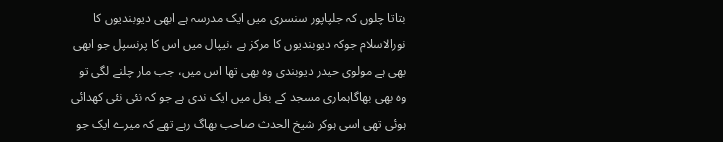بتاتا چلوں کہ جلپاپور سنسری میں ایک مدرسہ ہے ابھی دیوبندیوں کا نورالاسلام جوکہ دیوبندیوں کا مرکز ہے ،نیپال میں اس کا پرنسپل جو ابھی بھی ہے مولوی حیدر دیوبندی وہ بھی تھا اس میں، جب مار چلنے لگی تو وہ بھی بھاگاہماری مسجد کے بغل میں ایک ندی ہے جو کہ نئی نئی کھدائی ہوئی تھی اسی ہوکر شیخ الحدث صاحب بھاگ رہے تھے کہ میرے ایک جو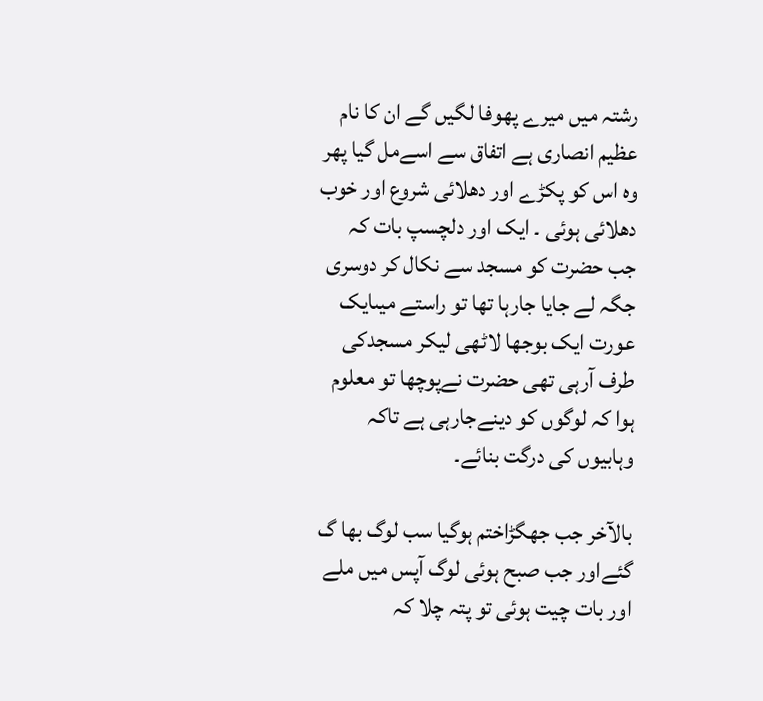رشتہ میں میرے پھوفا لگیں گے ان کا نام عظیم انصاری ہے اتفاق سے اسےمل گیا پھر وہ اس کو پکڑے اور دھلائی شروع اور خوب دھلائی ہوئی ۔ ایک اور دلچسپ بات کہ جب حضرت کو مسجد سے نکال کر دوسری جگہ لے جایا جارہا تھا تو راستے میںایک عورت ایک بوجھا لاٹھی لیکر مسجدکی طرف آرہی تھی حضرت نےپوچھا تو معلوم ہوا کہ لوگوں کو دینےجارہی ہے تاکہ وہابیوں کی درگت بنائے۔

بالآخر جب جھگڑاختم ہوگیا سب لوگ بھا گ گئےاور جب صبح ہوئی لوگ آپس میں ملے اور بات چیت ہوئی تو پتہ چلا کہ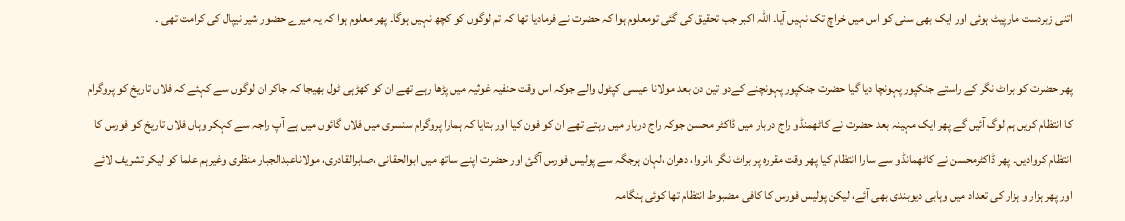اتنی زبردست مارپیٹ ہوئی اور ایک بھی سنی کو اس میں خراچ تک نہیں آیا۔ اللہ اکبر جب تحقیق کی گئی تومعلوم ہوا کہ حضرت نے فرمادیا تھا کہ تم لوگوں کو کچھ نہیں ہوگا۔ پھر معلوم ہوا کہ یہ میرے حضور شیر نیپال کی کرامت تھی ۔

پھر حضرت کو براٹ نگر کے راستے جنکپور پہونچا دیا گیا حضرت جنکپور پہونچنے کےدو تین دن بعد مولانا عیسی کپٹول والے جوکہ اس وقت حنفیہ غوثیہ میں پڑھا رہے تھے ان کو کھڑہی ٹول بھیجا کہ جاکر ان لوگوں سے کہئے کہ فلاں تاریخ کو پروگرام کا انتظام کریں ہم لوگ آئیں گے پھر ایک مہینہ بعد حضرت نے کاٹھمنڈو راج دربار میں ڈاکٹر محسن جوکہ راج دربار میں رہتے تھے ان کو فون کیا اور بتایا کہ ہمارا پروگرام سنسری میں فلاں گائوں میں ہے آپ راجہ سے کہکر وہاں فلاں تاریخ کو فورس کا انتظام کروادیں۔ پھر ڈاکٹرمحسن نے کاٹھمانڈو سے سارا انتظام کیا پھر وقت مقررہ پر براٹ نگر ،انروا، دھران ،لہان ہرجگہ سے پولیس فورس آگئ اور حضرت اپنے ساتھ میں ابوالحقانی ،صابرالقادری، مولاناعبدالجبار منظری وغیرہم علما کو لیکر تشریف لائے اور پھر ہزار و ہزار کی تعداد میں وہابی دیوبندی بھی آئے، لیکن پولیس فورس کا کافی مضبوط انتظام تھا کوئی ہنگامہ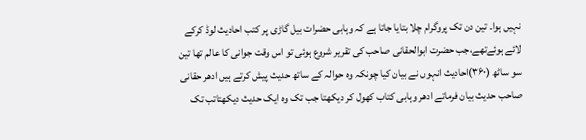نہیں ہوا۔ تین دن تک پروگرام چلا بتایا جاتا ہے کہ وہابی حضرات بیل گاڑی پر کتب احادیث لوڈ کرکے لائے ہوئےتھے،جب حضرت ابوالحقانی صاحب کی تقریر شروع ہوئی تو اس وقت جوانی کا عالم تھا تین سو ساٹھ (۳۶۰)احادیث انہوں نے بیان کیا چونکہ وہ حوالہ کے ساتھ حدیث پیش کرتے ہیں ادھر حقانی صاحب حدیث بیان فرماتے ادھر وہابی کتاب کھول کر دیکھتا جب تک وہ ایک حدیث دیکھتاتب تک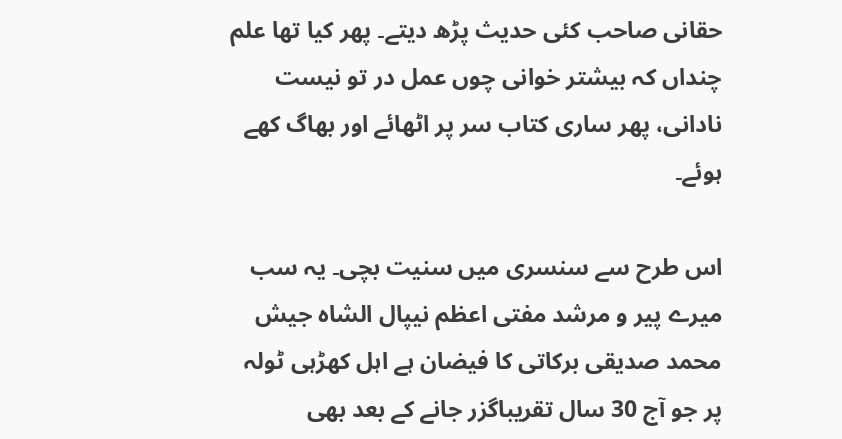حقانی صاحب کئی حدیث پڑھ دیتے۔ پھر کیا تھا علم چنداں کہ بیشتر خوانی چوں عمل در تو نیست نادانی، پھر ساری کتاب سر پر اٹھائے اور بھاگ کھے ہوئے۔

اس طرح سے سنسری میں سنیت بچی۔ یہ سب میرے پیر و مرشد مفتی اعظم نیپال الشاہ جیش محمد صدیقی برکاتی کا فیضان ہے اہل کھڑہی ٹولہ پر جو آج 30 سال تقریباگزر جانے کے بعد بھی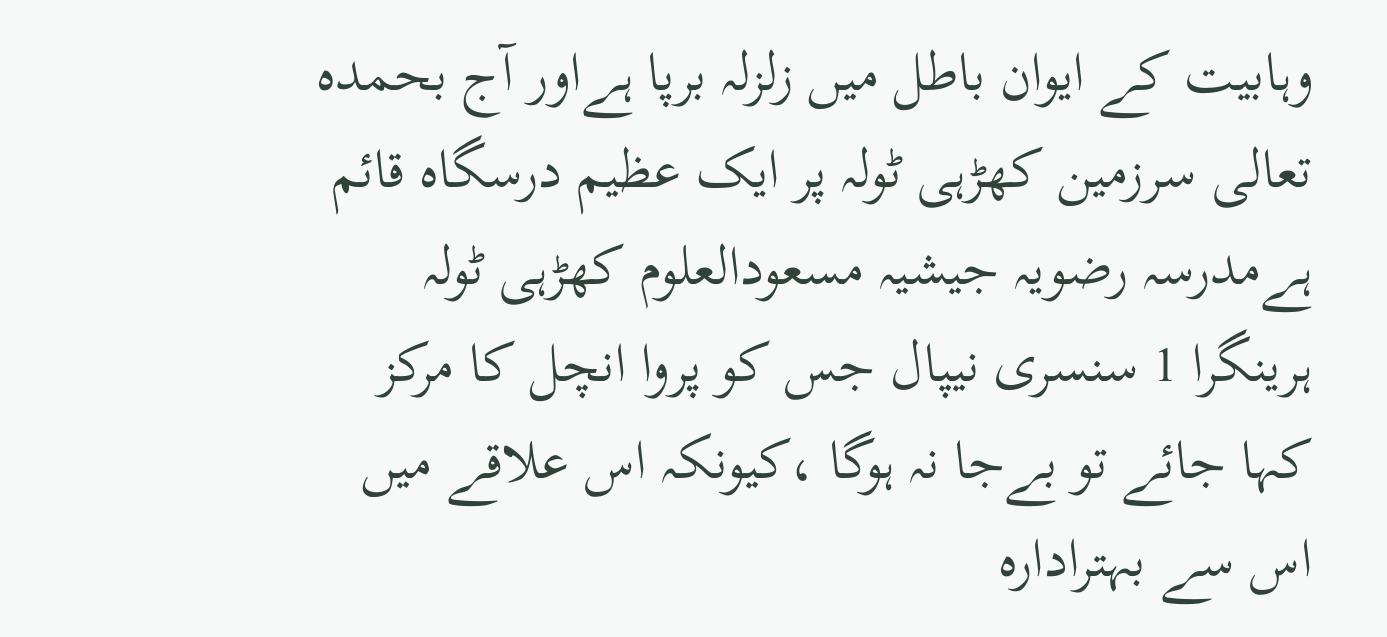وہابیت کے ایوان باطل میں زلزلہ برپا ہےاور آج بحمدہ تعالی سرزمین کھڑہی ٹولہ پر ایک عظیم درسگاہ قائم ہےمدرسہ رضویہ جیشیہ مسعودالعلوم کھڑہی ٹولہ ہرینگرا 1 سنسری نیپال جس کو پروا انچل کا مرکز کہا جائے تو بےجا نہ ہوگا ،کیونکہ اس علاقے میں اس سے بہترادارہ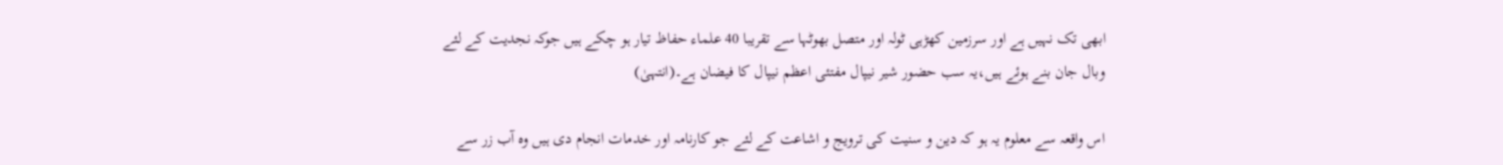ابھی تک نہیں ہے اور سرزمین کھڑہی ٹولہ اور متصل بھوٹہا سے تقریبا 40 علماء حفاظ تیار ہو چکے ہیں جوکہ نجدیت کے لئے وبال جان بنے ہوئے ہیں،یہ سب حضور شیر نیپال مفتئی اعظم نیپال کا فیضان ہے۔(انتہیٰ)

اس واقعہ سے معلوم یہ ہو کہ دین و سنیت کی ترویج و اشاعت کے لئے جو کارنامہ اور خدمات انجام دی ہیں وہ آب زر سے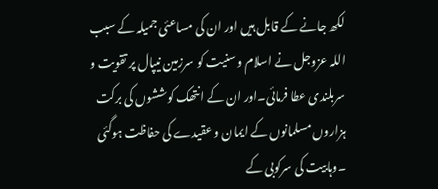لکھ جانے کے قابل ہیں اور ان کی مساعئی جمیلہ کے سبب اللہ عزوجل نے اسلام و سنیت کو سرزمین نیپال پر تقویت و سربلندی عطا فرمائی۔اور ان کے انتھک کوششوں کی برکت ہزاروں مسلمانوں کے ایمان و عقیدے کی حفاظت ہوگئی ۔وہابیت کی سرکوبی کے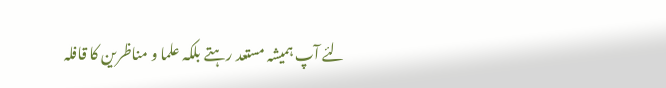لئے آپ ہمیشہ مستعد رہتے بلکہ علما و مناظرین کا قافلہ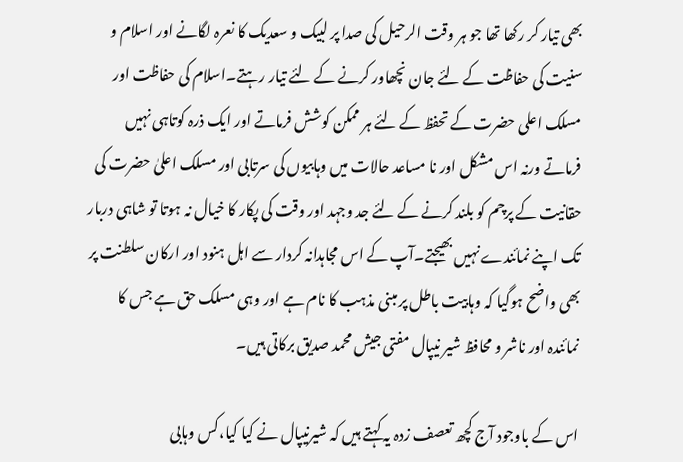بھی تیار کر رکھا تھا جو ہر وقت الرحیل کی صدا پر لبیک و سعدیک کا نعرہ لگانے اور اسلام و سنیت کی حفاظت کے لئے جان نچھاور کرنے کے لئے تیار رہتے۔اسلام کی حفاظت اور مسلک اعلی حضرت کے تحفظ کے لئے ہر ممکن کوشش فرماتے اور ایک ذرہ کوتاہی نہیں فرماتے ورنہ اس مشکل اور نا مساعد حالات میں وہابیوں کی سرتابی اور مسلک اعلیٰ حضرت کی حقانیت کے پرچم کو بلند کرنے کے لئے جد وجہد اور وقت کی پکار کا خیال نہ ہوتا تو شاہی دربار تک اپنے نمائندے نہیں بھیجتے۔آپ کے اس مجاہدانہ کردار سے اہل ہنود اور ارکان سلطنت پر بھی واضح ہوگیا کہ وہابیت باطل پر مبنی مذہب کا نام ہے اور وہی مسلک حق ہے جس کا نمائندہ اور ناشر و محافظ شیر نیپال مفتی جیش محمد صدیق برکاتی ہیں۔

اس کے باوجود آج کچھ تعصف زدہ یہ کہتے ہیں کہ شیرنیپال نے کیا کیا،کس وہابی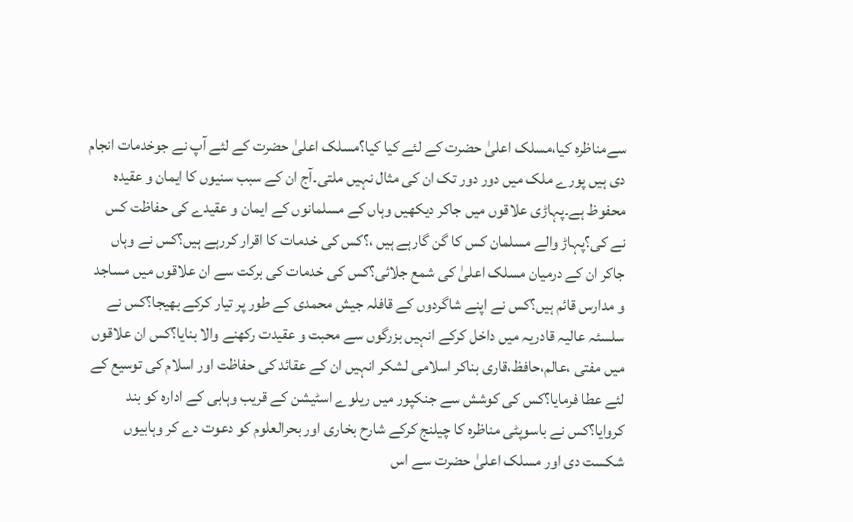سےمناظرہ کیا،مسلک اعلیٰ حضرت کے لئے کیا کیا؟مسلک اعلیٰ حضرت کے لئے آپ نے جوخدمات انجام دی ہیں پورے ملک میں دور دور تک ان کی مثال نہیں ملتی۔آج ان کے سبب سنیوں کا ایمان و عقیدہ محفوظ ہے۔پہاڑی علاقوں میں جاکر دیکھیں وہاں کے مسلمانوں کے ایمان و عقیدے کی حفاظت کس نے کی؟پہاڑ والے مسلمان کس کا گن گارہے ہیں ،؟کس کی خدمات کا اقرار کررہے ہیں؟کس نے وہاں جاکر ان کے درمیان مسلک اعلیٰ کی شمع جلائی؟کس کی خدمات کی برکت سے ان علاقوں میں مساجد و مدارس قائم ہیں؟کس نے اپنے شاگردوں کے قافلہ جیش محمدی کے طور پر تیار کرکے بھیجا؟کس نے سلسئہ عالیہ قادریہ میں داخل کرکے انہیں بزرگوں سے محبت و عقیدت رکھنے والا بنایا؟کس ان علاقوں میں مفتی ،عالم،حافظ،قاری بناکر اسلامی لشکر انہیں ان کے عقائد کی حفاظت اور اسلام کی توسیع کے لئے عطا فرمایا؟کس کی کوشش سے جنکپور میں ریلوے اسٹیشن کے قریب وہابی کے ادارہ کو بند کروایا؟کس نے باسوپٹی مناظرہ کا چیلنج کرکے شارح بخاری اور بحرالعلوم کو دعوت دے کر وہابیوں شکست دی اور مسلک اعلیٰ حضرت سے اس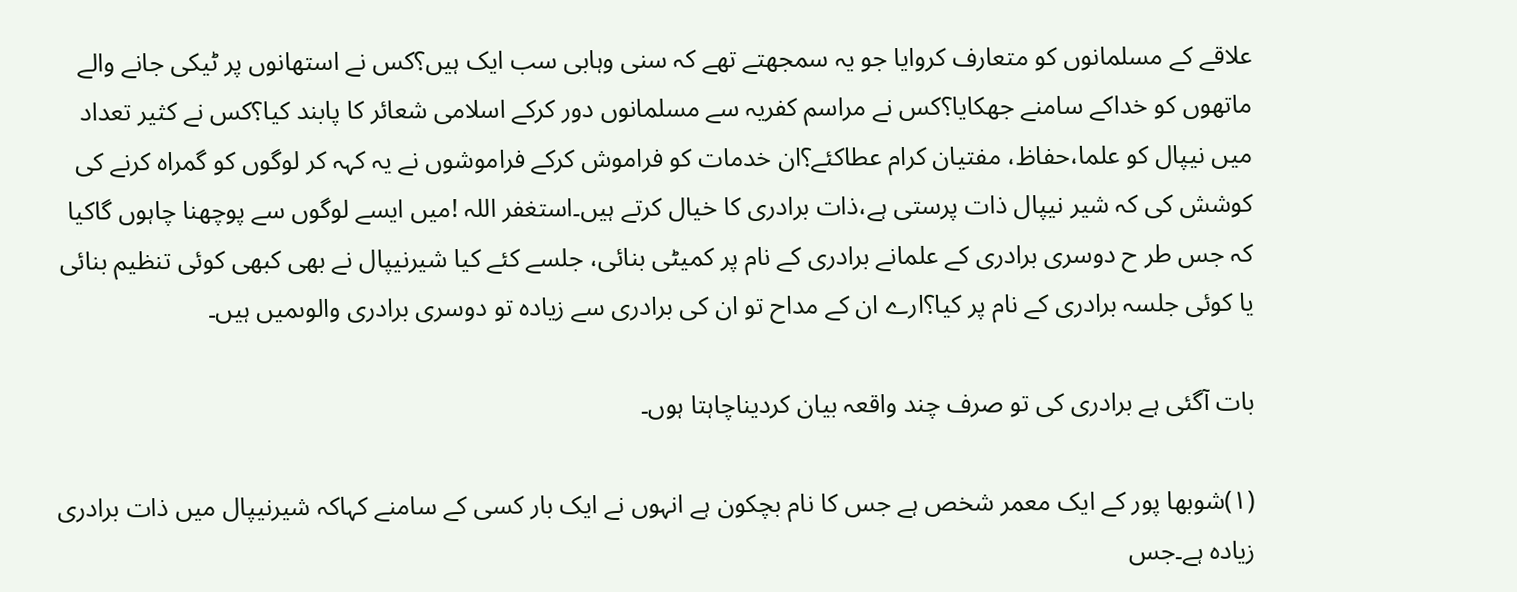علاقے کے مسلمانوں کو متعارف کروایا جو یہ سمجھتے تھے کہ سنی وہابی سب ایک ہیں؟کس نے استھانوں پر ٹیکی جانے والے ماتھوں کو خداکے سامنے جھکایا؟کس نے مراسم کفریہ سے مسلمانوں دور کرکے اسلامی شعائر کا پابند کیا؟کس نے کثیر تعداد میں نیپال کو علما،حفاظ، مفتیان کرام عطاکئے؟ان خدمات کو فراموش کرکے فراموشوں نے یہ کہہ کر لوگوں کو گمراہ کرنے کی کوشش کی کہ شیر نیپال ذات پرستی ہے،ذات برادری کا خیال کرتے ہیں۔استغفر اللہ !میں ایسے لوگوں سے پوچھنا چاہوں گاکیا کہ جس طر ح دوسری برادری کے علمانے برادری کے نام پر کمیٹی بنائی، جلسے کئے کیا شیرنیپال نے بھی کبھی کوئی تنظیم بنائی یا کوئی جلسہ برادری کے نام پر کیا؟ارے ان کے مداح تو ان کی برادری سے زیادہ تو دوسری برادری والوںمیں ہیں۔

بات آگئی ہے برادری کی تو صرف چند واقعہ بیان کردیناچاہتا ہوں۔

(۱)شوبھا پور کے ایک معمر شخص ہے جس کا نام بچکون ہے انہوں نے ایک بار کسی کے سامنے کہاکہ شیرنیپال میں ذات برادری زیادہ ہے۔جس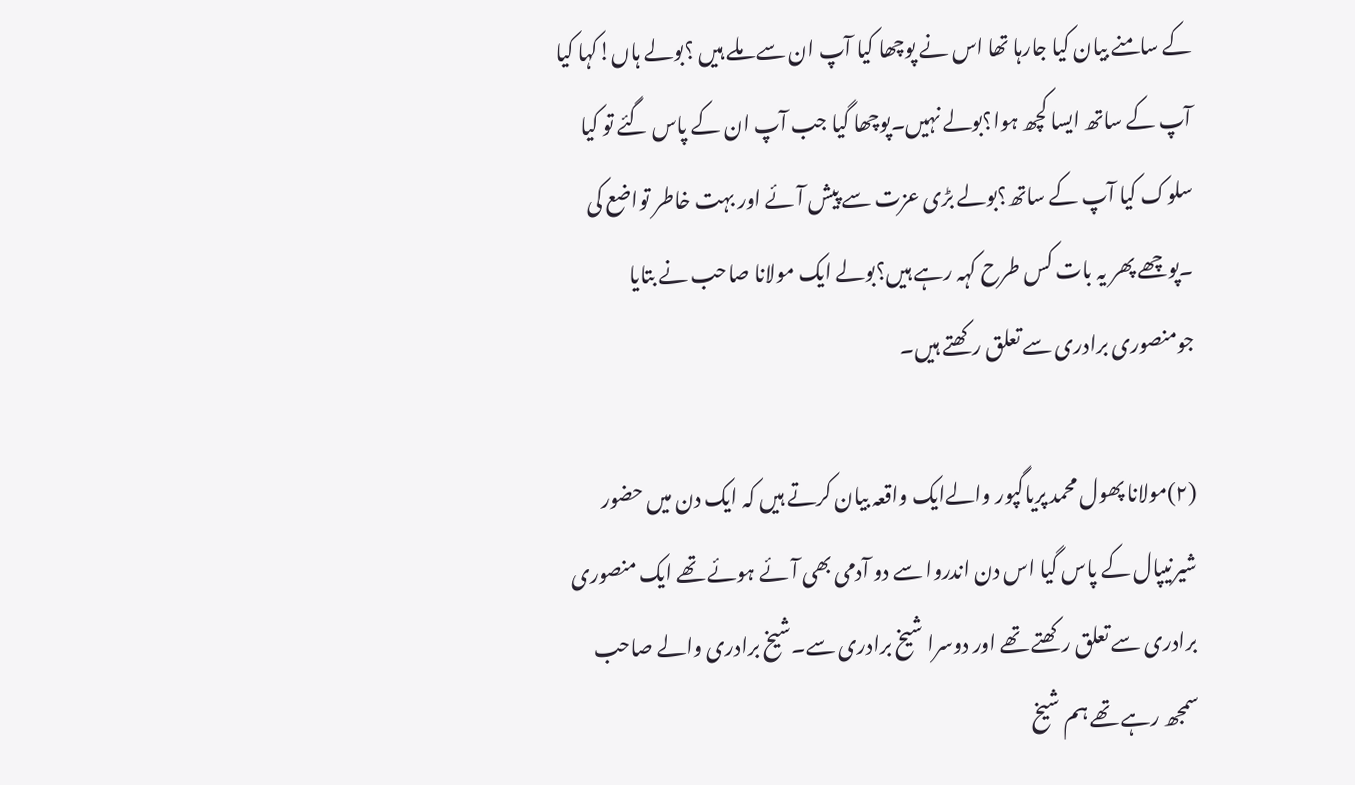کے سامنے بیان کیا جارہا تھا اس نے پوچھا کیا آپ ان سے ملے ہیں ؟بولے ہاں!کہا کیا آپ کے ساتھ ایسا کچھ ہوا؟بولے نہیں۔پوچھا گیا جب آپ ان کے پاس گئے تو کیا سلوک کیا آپ کے ساتھ؟بولے بڑی عزت سے پیش آئے اور بہت خاطر تواضع کی ۔پوچھے پھر یہ بات کس طرح کہہ رہے ہیں؟بولے ایک مولانا صاحب نے بتایا جومنصوری برادری سے تعلق رکھتے ہیں۔

(۲)مولانا پھول محمد پریاگپور والےایک واقعہ بیان کرتے ہیں کہ ایک دن میں حضور شیرنیپال کے پاس گیا اس دن اندروا سے دو آدمی بھی آئے ہوئے تھے ایک منصوری برادری سے تعلق رکھتے تھے اور دوسرا شیخ برادری سے۔شیخ برادری والے صاحب سمجھ رہے تھے ہم شیخ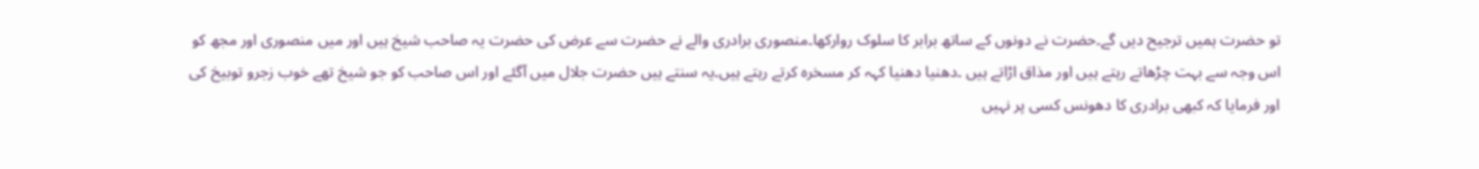تو حضرت ہمیں ترجیح دیں گے۔حضرت نے دونوں کے ساتھ برابر کا سلوک روارکھا۔منصوری برادری والے نے حضرت سے عرض کی حضرت یہ صاحب شیخ ہیں اور میں منصوری اور مجھ کو اس وجہ سے بہت چڑھاتے رہتے ہیں اور مذاق اڑاتے ہیں ۔دھنیا دھنیا کہہ کر مسخرہ کرتے رہتے ہیں۔یہ سنتے ہیں حضرت جلال میں آگئے اور اس صاحب کو جو شیخ تھے خوب زجرو توبیخ کی اور فرمایا کہ کبھی برادری کا دھونس کسی پر نہیں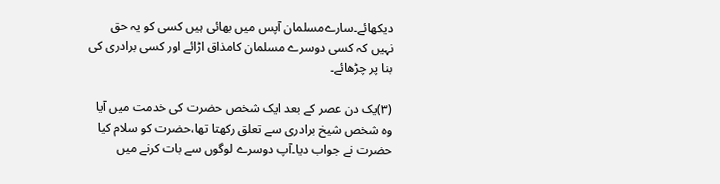دیکھائے۔سارےمسلمان آپس میں بھائی ہیں کسی کو یہ حق نہیں کہ کسی دوسرے مسلمان کامذاق اڑائے اور کسی برادری کی بنا پر چڑھائے۔

(۳)یک دن عصر کے بعد ایک شخص حضرت کی خدمت میں آیا وہ شخص شیخ برادری سے تعلق رکھتا تھا،حضرت کو سلام کیا حضرت نے جواب دیا۔آپ دوسرے لوگوں سے بات کرنے میں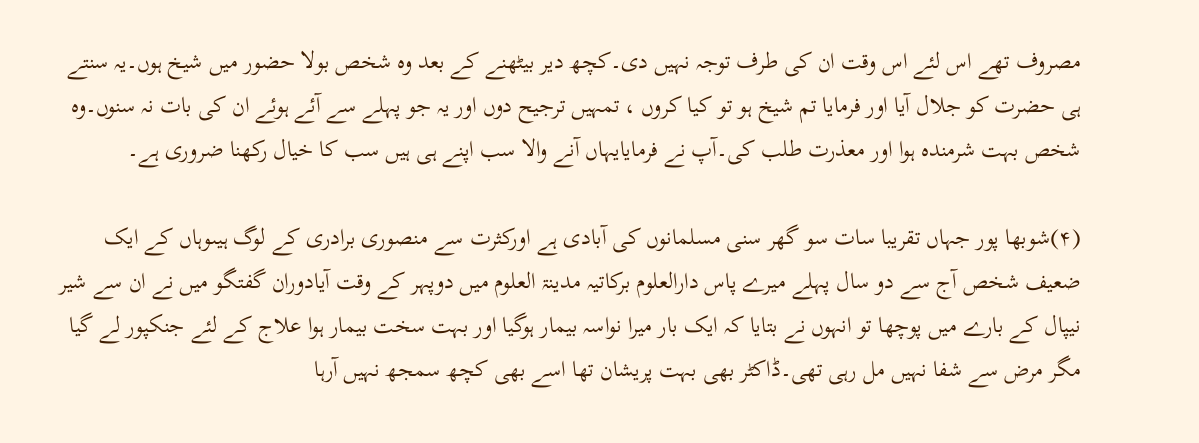مصروف تھے اس لئے اس وقت ان کی طرف توجہ نہیں دی۔کچھ دیر بیٹھنے کے بعد وہ شخص بولا حضور میں شیخ ہوں۔یہ سنتے ہی حضرت کو جلال آیا اور فرمایا تم شیخ ہو تو کیا کروں ، تمہیں ترجیح دوں اور یہ جو پہلے سے آئے ہوئے ان کی بات نہ سنوں۔وہ شخص بہت شرمندہ ہوا اور معذرت طلب کی۔آپ نے فرمایایہاں آنے والا سب اپنے ہی ہیں سب کا خیال رکھنا ضروری ہے۔

(۴)شوبھا پور جہاں تقریبا سات سو گھر سنی مسلمانوں کی آبادی ہے اورکثرت سے منصوری برادری کے لوگ ہیںوہاں کے ایک ضعیف شخص آج سے دو سال پہلے میرے پاس دارالعلوم برکاتیہ مدینۃ العلوم میں دوپہر کے وقت آیادوران گفتگو میں نے ان سے شیر نیپال کے بارے میں پوچھا تو انہوں نے بتایا کہ ایک بار میرا نواسہ بیمار ہوگیا اور بہت سخت بیمار ہوا علاج کے لئے جنکپور لے گیا مگر مرض سے شفا نہیں مل رہی تھی۔ڈاکٹر بھی بہت پریشان تھا اسے بھی کچھ سمجھ نہیں آرہا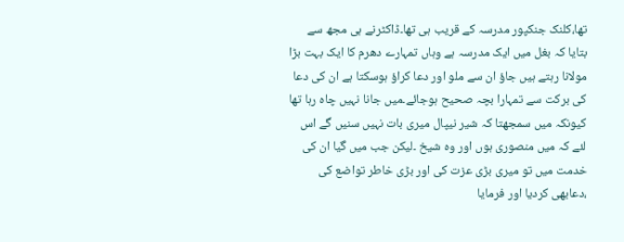تھا،کلنک جنکپور مدرسہ کے قریب ہی تھا۔ڈاکٹرنے ہی مجھ سے بتایا کہ بغل میں ایک مدرسہ ہے وہاں تمہارے دھرم کا ایک بہت بڑا مولانا رہتے ہیں جاؤ ان سے ملو اور دعا کراؤ ہوسکتا ہے ان کی دعا کی برکت سے تمہارا بچہ صحیح ہوجائے۔میں جانا نہیں چاہ رہا تھا کیونکہ میں سمجھتا کہ شیر نیپال میری بات نہیں سنیں گے اس لئے کہ میں منصوری ہوں اور وہ شیخ ۔لیکن جب میں گیا ان کی خدمت میں تو میری بڑی عزت کی اور بڑی خاطر تواضع کی ،دعابھی کردیا اور فرمایا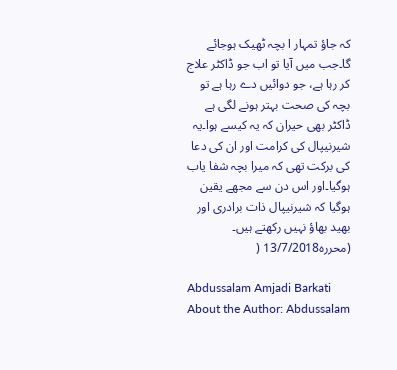کہ جاؤ تمہار ا بچہ ٹھیک ہوجائے گا۔جب میں آیا تو اب جو ڈاکٹر علاج کر رہا ہے، جو دوائیں دے رہا ہے تو بچہ کی صحت بہتر ہونے لگی ہے ڈاکٹر بھی حیران کہ یہ کیسے ہوا۔یہ شیرنیپال کی کرامت اور ان کی دعا کی برکت تھی کہ میرا بچہ شفا یاب ہوگیا۔اور اس دن سے مجھے یقین ہوگیا کہ شیرنیپال ذات برادری اور بھید بھاؤ نہیں رکھتے ہیں۔ (محررہ13/7/2018 (

Abdussalam Amjadi Barkati
About the Author: Abdussalam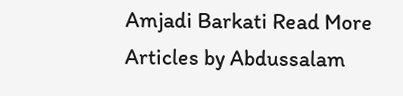Amjadi Barkati Read More Articles by Abdussalam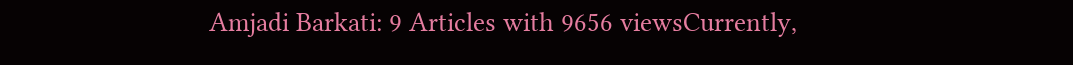Amjadi Barkati: 9 Articles with 9656 viewsCurrently,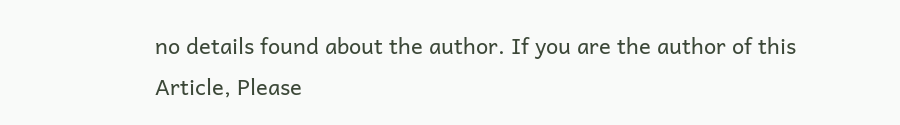no details found about the author. If you are the author of this Article, Please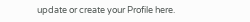update or create your Profile here.